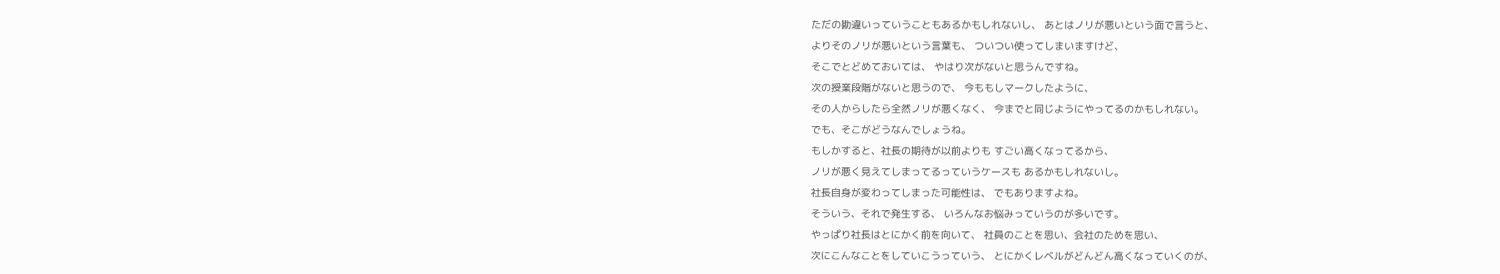ただの勘違いっていうこともあるかもしれないし、 あとはノリが悪いという面で言うと、
よりそのノリが悪いという言葉も、 ついつい使ってしまいますけど、
そこでとどめておいては、 やはり次がないと思うんですね。
次の授業段階がないと思うので、 今ももしマークしたように、
その人からしたら全然ノリが悪くなく、 今までと同じようにやってるのかもしれない。
でも、そこがどうなんでしょうね。
もしかすると、社長の期待が以前よりも すごい高くなってるから、
ノリが悪く見えてしまってるっていうケースも あるかもしれないし。
社長自身が変わってしまった可能性は、 でもありますよね。
そういう、それで発生する、 いろんなお悩みっていうのが多いです。
やっぱり社長はとにかく前を向いて、 社員のことを思い、会社のためを思い、
次にこんなことをしていこうっていう、 とにかくレベルがどんどん高くなっていくのが、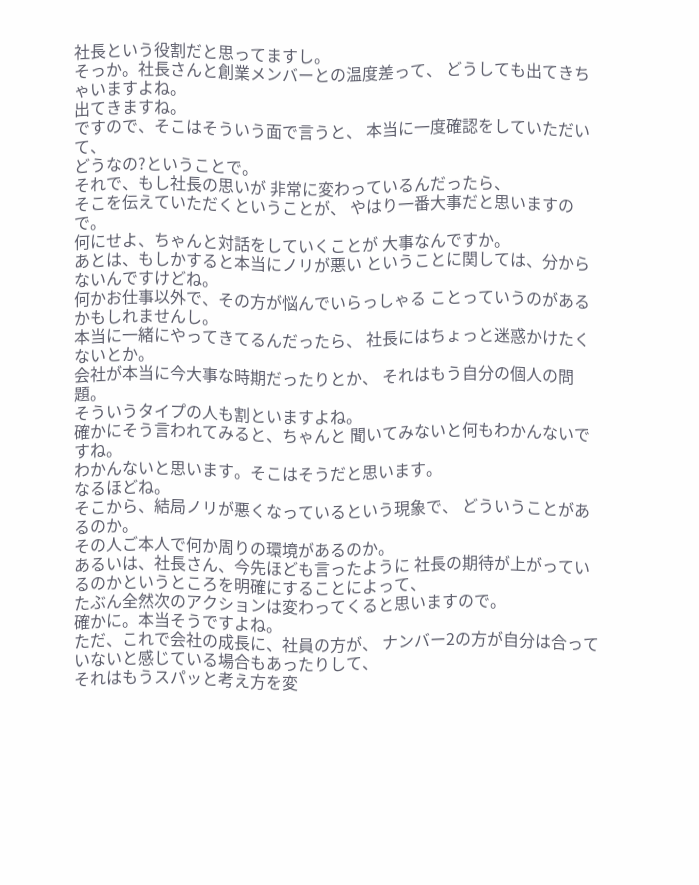社長という役割だと思ってますし。
そっか。社長さんと創業メンバーとの温度差って、 どうしても出てきちゃいますよね。
出てきますね。
ですので、そこはそういう面で言うと、 本当に一度確認をしていただいて、
どうなの?ということで。
それで、もし社長の思いが 非常に変わっているんだったら、
そこを伝えていただくということが、 やはり一番大事だと思いますので。
何にせよ、ちゃんと対話をしていくことが 大事なんですか。
あとは、もしかすると本当にノリが悪い ということに関しては、分からないんですけどね。
何かお仕事以外で、その方が悩んでいらっしゃる ことっていうのがあるかもしれませんし。
本当に一緒にやってきてるんだったら、 社長にはちょっと迷惑かけたくないとか。
会社が本当に今大事な時期だったりとか、 それはもう自分の個人の問題。
そういうタイプの人も割といますよね。
確かにそう言われてみると、ちゃんと 聞いてみないと何もわかんないですね。
わかんないと思います。そこはそうだと思います。
なるほどね。
そこから、結局ノリが悪くなっているという現象で、 どういうことがあるのか。
その人ご本人で何か周りの環境があるのか。
あるいは、社長さん、今先ほども言ったように 社長の期待が上がっているのかというところを明確にすることによって、
たぶん全然次のアクションは変わってくると思いますので。
確かに。本当そうですよね。
ただ、これで会社の成長に、社員の方が、 ナンバー2の方が自分は合っていないと感じている場合もあったりして、
それはもうスパッと考え方を変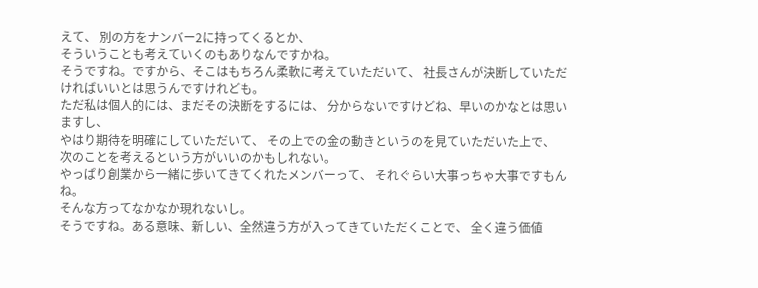えて、 別の方をナンバー2に持ってくるとか、
そういうことも考えていくのもありなんですかね。
そうですね。ですから、そこはもちろん柔軟に考えていただいて、 社長さんが決断していただければいいとは思うんですけれども。
ただ私は個人的には、まだその決断をするには、 分からないですけどね、早いのかなとは思いますし、
やはり期待を明確にしていただいて、 その上での金の動きというのを見ていただいた上で、
次のことを考えるという方がいいのかもしれない。
やっぱり創業から一緒に歩いてきてくれたメンバーって、 それぐらい大事っちゃ大事ですもんね。
そんな方ってなかなか現れないし。
そうですね。ある意味、新しい、全然違う方が入ってきていただくことで、 全く違う価値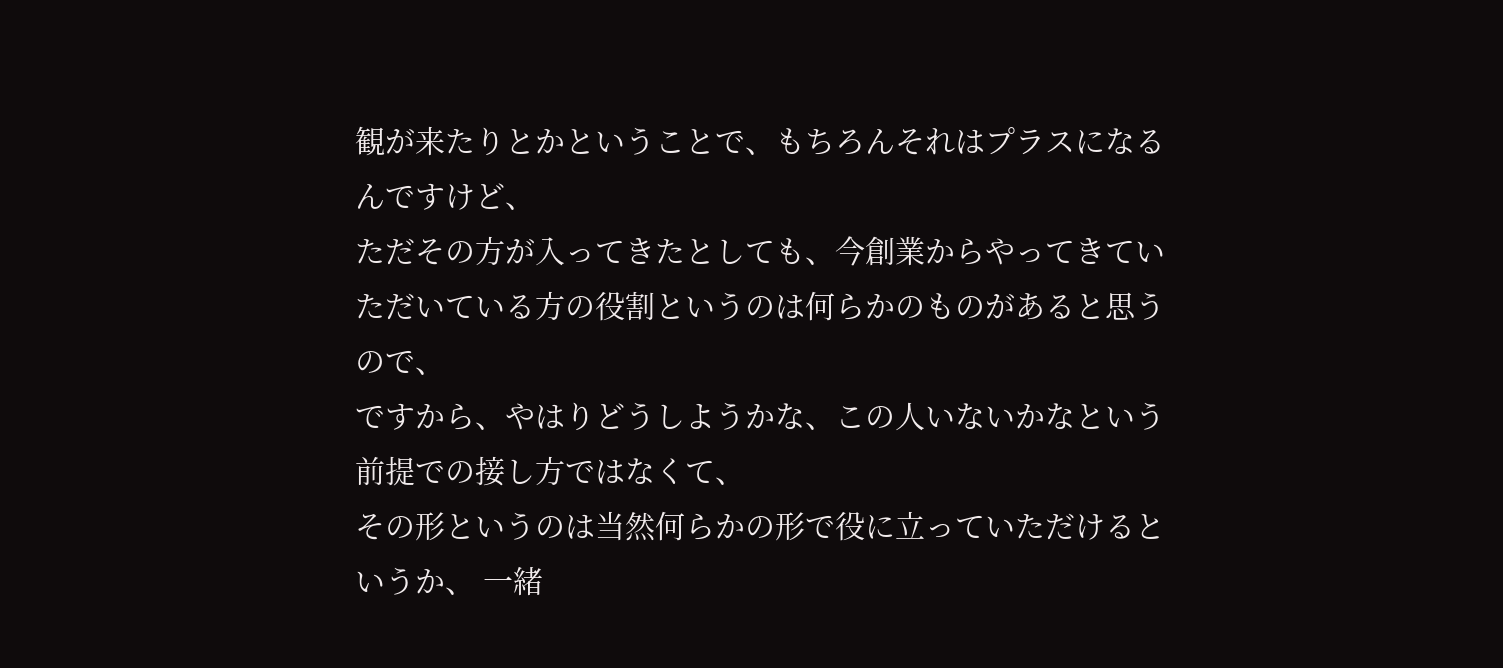観が来たりとかということで、もちろんそれはプラスになるんですけど、
ただその方が入ってきたとしても、今創業からやってきていただいている方の役割というのは何らかのものがあると思うので、
ですから、やはりどうしようかな、この人いないかなという前提での接し方ではなくて、
その形というのは当然何らかの形で役に立っていただけるというか、 一緒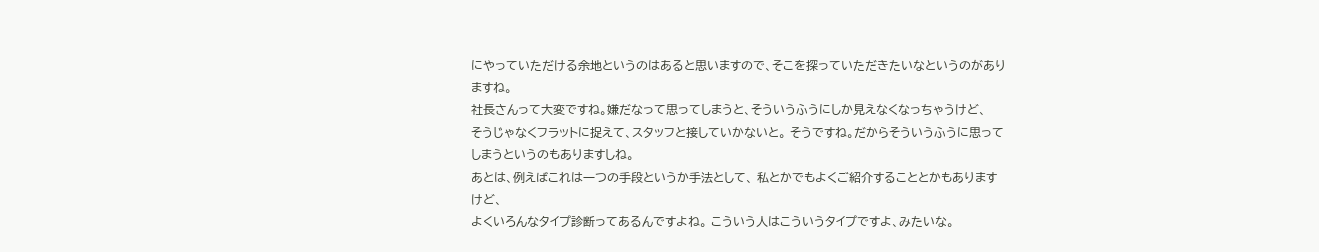にやっていただける余地というのはあると思いますので、そこを探っていただきたいなというのがありますね。
社長さんって大変ですね。嫌だなって思ってしまうと、そういうふうにしか見えなくなっちゃうけど、
そうじゃなくフラットに捉えて、スタッフと接していかないと。 そうですね。だからそういうふうに思ってしまうというのもありますしね。
あとは、例えばこれは一つの手段というか手法として、 私とかでもよくご紹介することとかもありますけど、
よくいろんなタイプ診断ってあるんですよね。 こういう人はこういうタイプですよ、みたいな。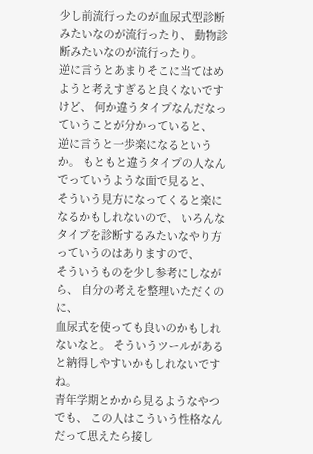少し前流行ったのが血尿式型診断みたいなのが流行ったり、 動物診断みたいなのが流行ったり。
逆に言うとあまりそこに当てはめようと考えすぎると良くないですけど、 何か違うタイプなんだなっていうことが分かっていると、
逆に言うと一歩楽になるというか。 もともと違うタイプの人なんでっていうような面で見ると、
そういう見方になってくると楽になるかもしれないので、 いろんなタイプを診断するみたいなやり方っていうのはありますので、
そういうものを少し参考にしながら、 自分の考えを整理いただくのに、
血尿式を使っても良いのかもしれないなと。 そういうツールがあると納得しやすいかもしれないですね。
青年学期とかから見るようなやつでも、 この人はこういう性格なんだって思えたら接し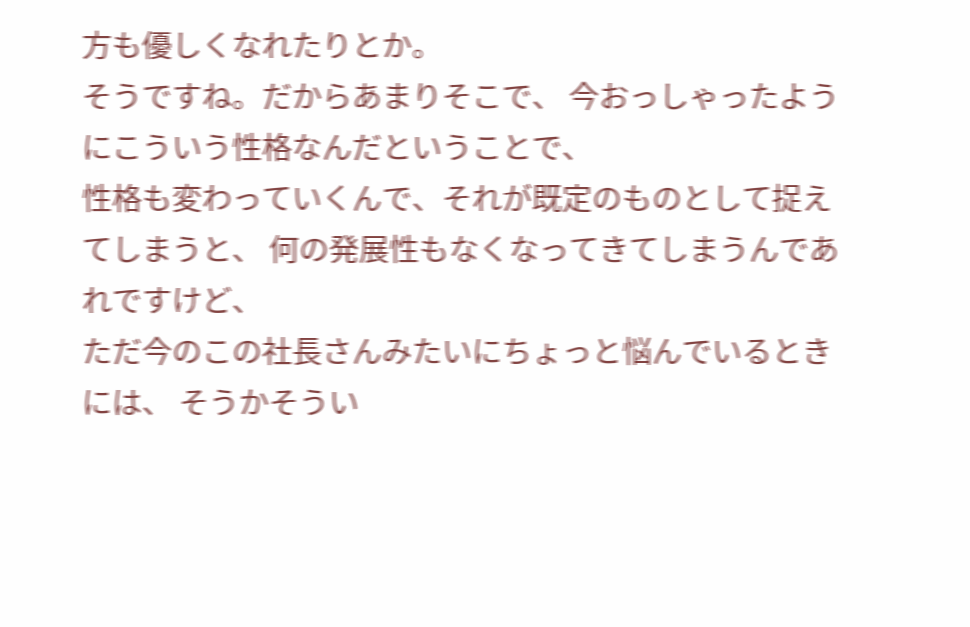方も優しくなれたりとか。
そうですね。だからあまりそこで、 今おっしゃったようにこういう性格なんだということで、
性格も変わっていくんで、それが既定のものとして捉えてしまうと、 何の発展性もなくなってきてしまうんであれですけど、
ただ今のこの社長さんみたいにちょっと悩んでいるときには、 そうかそうい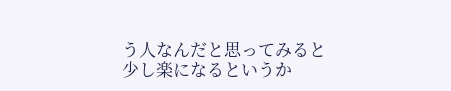う人なんだと思ってみると少し楽になるというか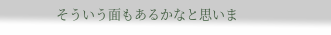そういう面もあるかなと思いま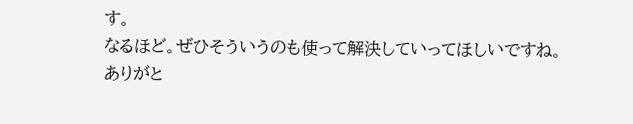す。
なるほど。ぜひそういうのも使って解決していってほしいですね。
ありがと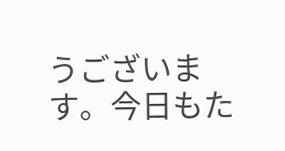うございます。今日もた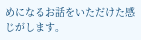めになるお話をいただけた感じがします。